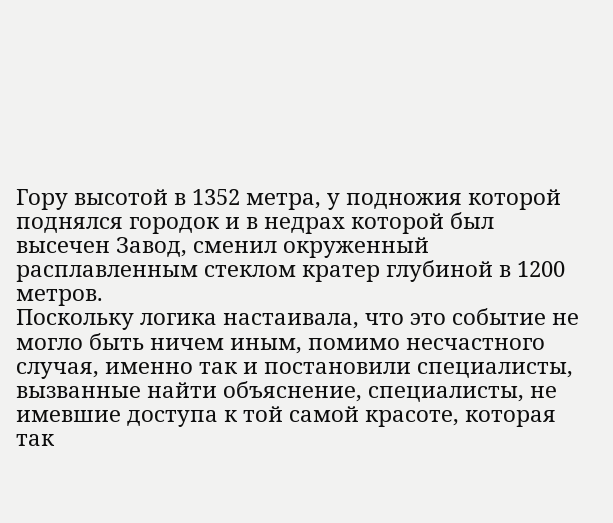Гору высотой в 1352 метра, у подножия которой поднялся городок и в недрах которой был высечен Завод, сменил окруженный расплавленным стеклом кратер глубиной в 1200 метров.
Поскольку логика настаивала, что это событие не могло быть ничем иным, помимо несчастного случая, именно так и постановили специалисты, вызванные найти объяснение, специалисты, не имевшие доступа к той самой красоте, которая так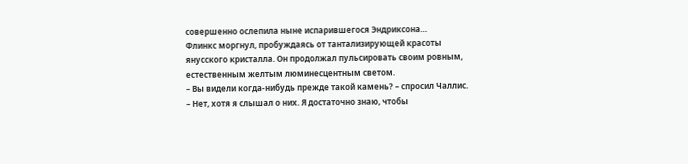совершенно ослепила ныне испарившегося Эндриксона…
Флинкс моргнул, пробуждаясь от тантализирующей красоты янусского кристалла. Он продолжал пульсировать своим ровным, естественным желтым люминесцентным светом.
– Вы видели когда-нибудь прежде такой камень? – спросил Чаллис.
– Нет, хотя я слышал о них. Я достаточно знаю, чтобы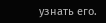узнать его.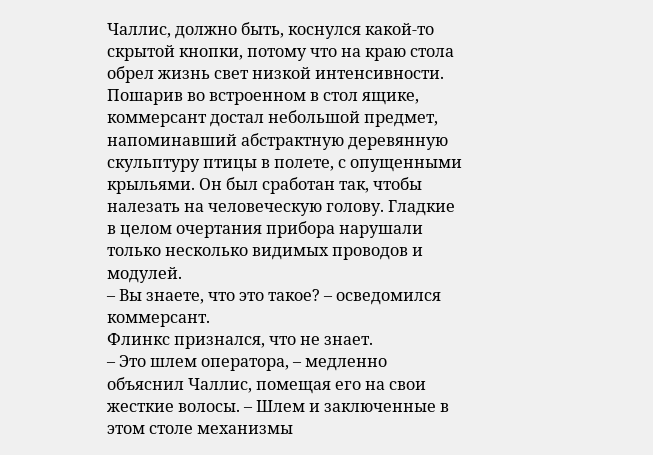Чаллис, должно быть, коснулся какой-то скрытой кнопки, потому что на краю стола обрел жизнь свет низкой интенсивности. Пошарив во встроенном в стол ящике, коммерсант достал небольшой предмет, напоминавший абстрактную деревянную скульптуру птицы в полете, с опущенными крыльями. Он был сработан так, чтобы налезать на человеческую голову. Гладкие в целом очертания прибора нарушали только несколько видимых проводов и модулей.
– Вы знаете, что это такое? – осведомился коммерсант.
Флинкс признался, что не знает.
– Это шлем оператора, – медленно объяснил Чаллис, помещая его на свои жесткие волосы. – Шлем и заключенные в этом столе механизмы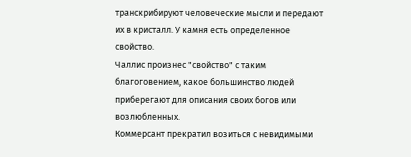транскрибируют человеческие мысли и передают их в кристалл. У камня есть определенное свойство.
Чаллис произнес "свойство" с таким благоговением, какое большинство людей приберегают для описания своих богов или возлюбленных.
Коммерсант прекратил возиться с невидимыми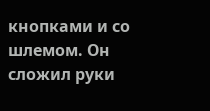кнопками и со шлемом. Он сложил руки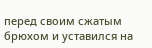перед своим сжатым брюхом и уставился на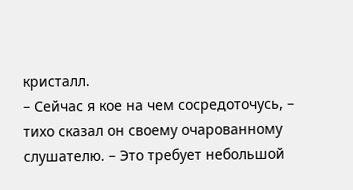кристалл.
– Сейчас я кое на чем сосредоточусь, – тихо сказал он своему очарованному слушателю. – Это требует небольшой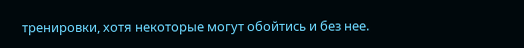тренировки, хотя некоторые могут обойтись и без нее.